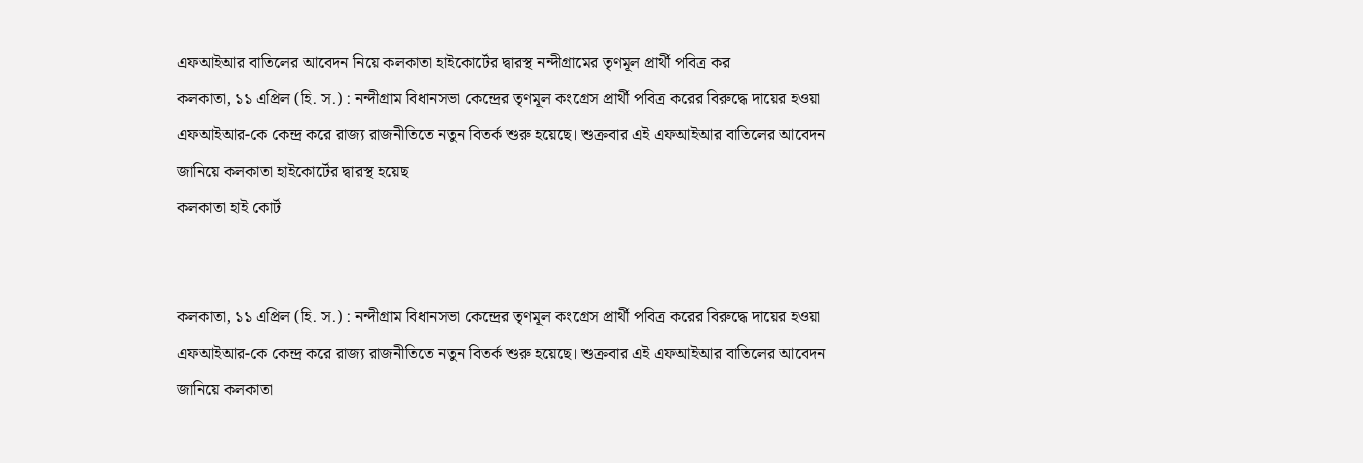এফআইআর বাতিলের আবেদন নিয়ে কলকাতা হাইকোর্টের দ্বারস্থ নন্দীগ্রামের তৃণমূল প্রার্থী পবিত্র কর
কলকাতা, ১১ এপ্রিল (হি. স.) : নন্দীগ্রাম বিধানসভা কেন্দ্রের তৃণমূল কংগ্রেস প্রার্থী পবিত্র করের বিরুদ্ধে দায়ের হওয়া এফআইআর-কে কেন্দ্র করে রাজ্য রাজনীতিতে নতুন বিতর্ক শুরু হয়েছে। শুক্রবার এই এফআইআর বাতিলের আবেদন জানিয়ে কলকাতা হাইকোর্টের দ্বারস্থ হয়েছ
কলকাতা হাই কোর্ট


কলকাতা, ১১ এপ্রিল (হি. স.) : নন্দীগ্রাম বিধানসভা কেন্দ্রের তৃণমূল কংগ্রেস প্রার্থী পবিত্র করের বিরুদ্ধে দায়ের হওয়া এফআইআর-কে কেন্দ্র করে রাজ্য রাজনীতিতে নতুন বিতর্ক শুরু হয়েছে। শুক্রবার এই এফআইআর বাতিলের আবেদন জানিয়ে কলকাতা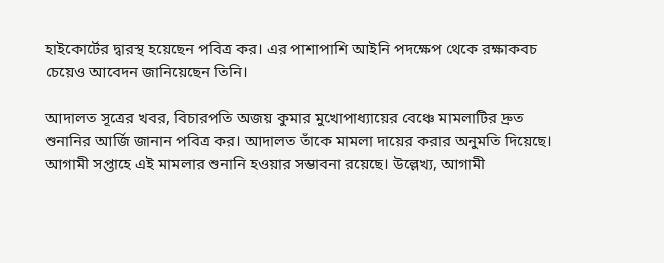হাইকোর্টের দ্বারস্থ হয়েছেন পবিত্র কর। এর পাশাপাশি আইনি পদক্ষেপ থেকে রক্ষাকবচ চেয়েও আবেদন জানিয়েছেন তিনি।

আদালত সূত্রের খবর, বিচারপতি অজয় কুমার মুখোপাধ্যায়ের বেঞ্চে মামলাটির দ্রুত শুনানির আর্জি জানান পবিত্র কর। আদালত তাঁকে মামলা দায়ের করার অনুমতি দিয়েছে। আগামী সপ্তাহে এই মামলার শুনানি হওয়ার সম্ভাবনা রয়েছে। উল্লেখ্য, আগামী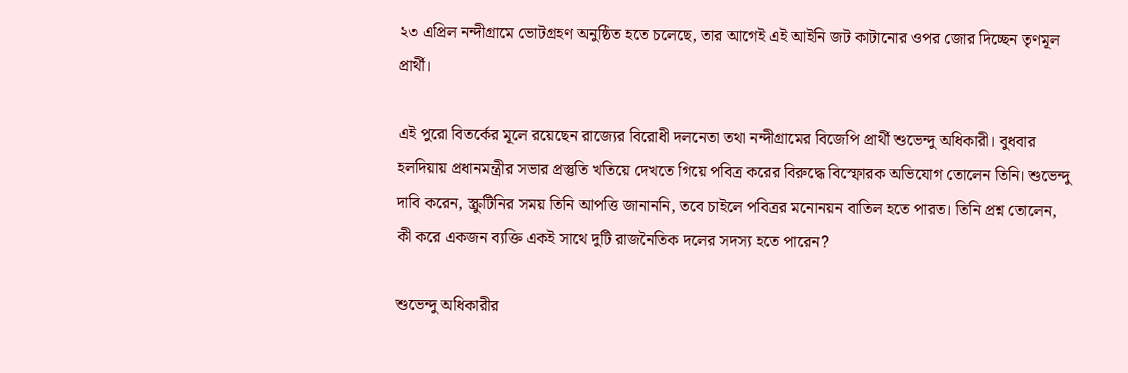২৩ এপ্রিল নন্দীগ্রামে ভোটগ্রহণ অনুষ্ঠিত হতে চলেছে, তার আগেই এই আইনি জট কাটানোর ওপর জোর দিচ্ছেন তৃণমূল প্রার্থী।

এই পুরো বিতর্কের মূলে রয়েছেন রাজ্যের বিরোধী দলনেতা তথা নন্দীগ্রামের বিজেপি প্রার্থী শুভেন্দু অধিকারী। বুধবার হলদিয়ায় প্রধানমন্ত্রীর সভার প্রস্তুতি খতিয়ে দেখতে গিয়ে পবিত্র করের বিরুদ্ধে বিস্ফোরক অভিযোগ তোলেন তিনি। শুভেন্দু দাবি করেন, স্ক্রুটিনির সময় তিনি আপত্তি জানাননি, তবে চাইলে পবিত্রর মনোনয়ন বাতিল হতে পারত। তিনি প্রশ্ন তোলেন, কী করে একজন ব্যক্তি একই সাথে দুটি রাজনৈতিক দলের সদস্য হতে পারেন?

শুভেন্দু অধিকারীর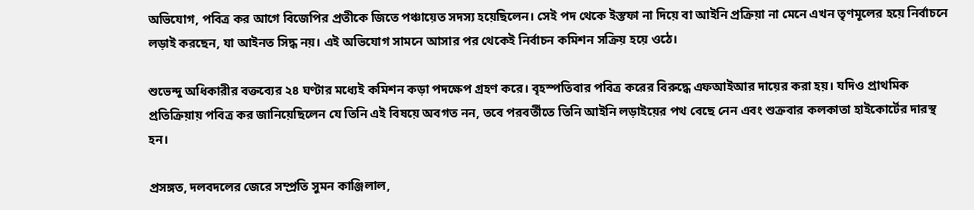অভিযোগ, পবিত্র কর আগে বিজেপির প্রতীকে জিতে পঞ্চায়েত সদস্য হয়েছিলেন। সেই পদ থেকে ইস্তফা না দিয়ে বা আইনি প্রক্রিয়া না মেনে এখন তৃণমূলের হয়ে নির্বাচনে লড়াই করছেন, যা আইনত সিদ্ধ নয়। এই অভিযোগ সামনে আসার পর থেকেই নির্বাচন কমিশন সক্রিয় হয়ে ওঠে।

শুভেন্দু অধিকারীর বক্তব্যের ২৪ ঘণ্টার মধ্যেই কমিশন কড়া পদক্ষেপ গ্রহণ করে। বৃহস্পতিবার পবিত্র করের বিরুদ্ধে এফআইআর দায়ের করা হয়। যদিও প্রাথমিক প্রতিক্রিয়ায় পবিত্র কর জানিয়েছিলেন যে তিনি এই বিষয়ে অবগত নন, তবে পরবর্তীতে তিনি আইনি লড়াইয়ের পথ বেছে নেন এবং শুক্রবার কলকাতা হাইকোর্টের দারস্থ হন।

প্রসঙ্গত, দলবদলের জেরে সম্প্রতি সুমন কাঞ্জিলাল,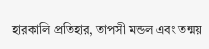হারকালি প্রতিহার, তাপসী মন্ডল এবং তন্ময়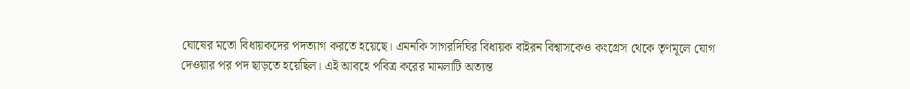ঘোষের মতো বিধায়কদের পদত্যাগ করতে হয়েছে। এমনকি সাগরদিঘির বিধায়ক বাইরন বিশ্বাসকেও কংগ্রেস থেকে তৃণমূলে যোগ দেওয়ার পর পদ ছাড়তে হয়েছিল। এই আবহে পবিত্র করের মামলাটি অত্যন্ত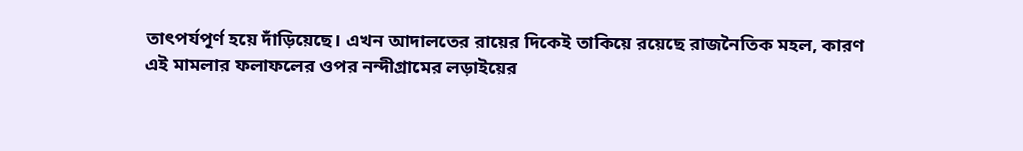তাৎপর্যপূর্ণ হয়ে দাঁড়িয়েছে। এখন আদালতের রায়ের দিকেই তাকিয়ে রয়েছে রাজনৈতিক মহল, কারণ এই মামলার ফলাফলের ওপর নন্দীগ্রামের লড়াইয়ের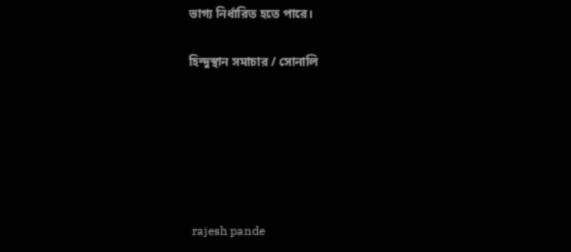ভাগ্য নির্ধারিত হতে পারে।

হিন্দুস্থান সমাচার / সোনালি






 rajesh pande